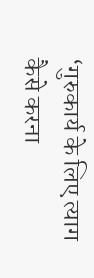‘गुरुकार्य के लिए त्याग कैसे करना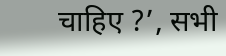चाहिए ?’, सभी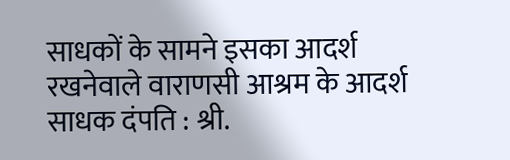साधकों के सामने इसका आदर्श रखनेवाले वाराणसी आश्रम के आदर्श साधक दंपति : श्री.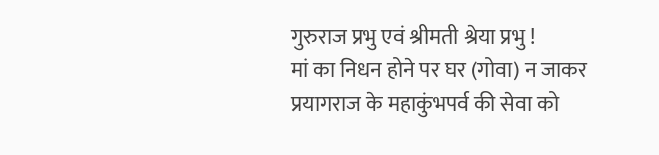गुरुराज प्रभु एवं श्रीमती श्रेया प्रभु !
मां का निधन होने पर घर (गोवा) न जाकर प्रयागराज के महाकुंभपर्व की सेवा को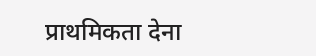प्राथमिकता देना